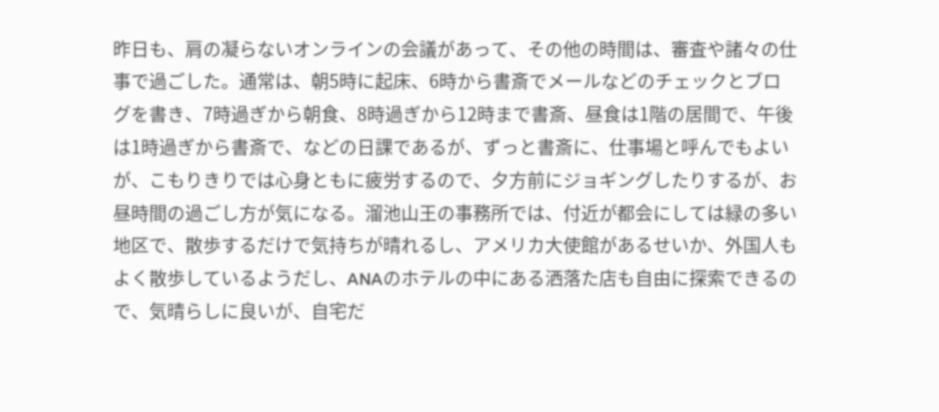昨日も、肩の凝らないオンラインの会議があって、その他の時間は、審査や諸々の仕事で過ごした。通常は、朝5時に起床、6時から書斎でメールなどのチェックとブログを書き、7時過ぎから朝食、8時過ぎから12時まで書斎、昼食は1階の居間で、午後は1時過ぎから書斎で、などの日課であるが、ずっと書斎に、仕事場と呼んでもよいが、こもりきりでは心身ともに疲労するので、夕方前にジョギングしたりするが、お昼時間の過ごし方が気になる。溜池山王の事務所では、付近が都会にしては緑の多い地区で、散歩するだけで気持ちが晴れるし、アメリカ大使館があるせいか、外国人もよく散歩しているようだし、ANAのホテルの中にある洒落た店も自由に探索できるので、気晴らしに良いが、自宅だ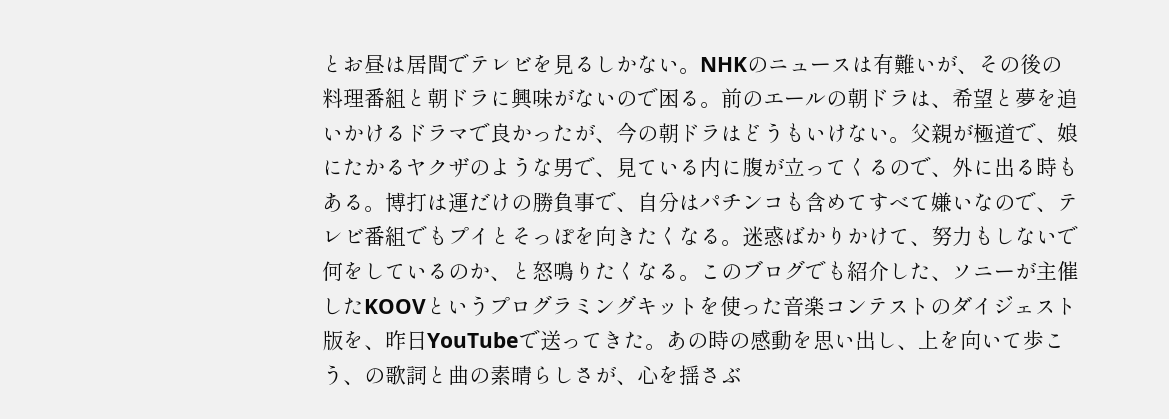とお昼は居間でテレビを見るしかない。NHKのニュースは有難いが、その後の料理番組と朝ドラに興味がないので困る。前のエールの朝ドラは、希望と夢を追いかけるドラマで良かったが、今の朝ドラはどうもいけない。父親が極道で、娘にたかるヤクザのような男で、見ている内に腹が立ってくるので、外に出る時もある。博打は運だけの勝負事で、自分はパチンコも含めてすべて嫌いなので、テレビ番組でもプイとそっぽを向きたくなる。迷惑ばかりかけて、努力もしないで何をしているのか、と怒鳴りたくなる。このブログでも紹介した、ソニーが主催したKOOVというプログラミングキットを使った音楽コンテストのダイジェスト版を、昨日YouTubeで送ってきた。あの時の感動を思い出し、上を向いて歩こう、の歌詞と曲の素晴らしさが、心を揺さぶ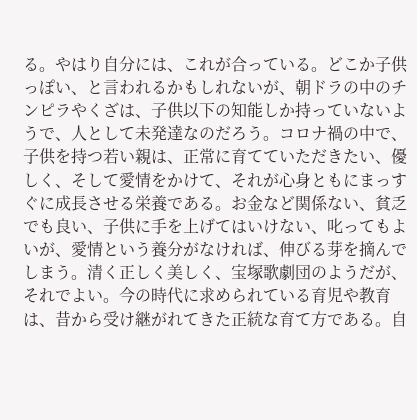る。やはり自分には、これが合っている。どこか子供っぽい、と言われるかもしれないが、朝ドラの中のチンピラやくざは、子供以下の知能しか持っていないようで、人として未発達なのだろう。コロナ禍の中で、子供を持つ若い親は、正常に育てていただきたい、優しく、そして愛情をかけて、それが心身ともにまっすぐに成長させる栄養である。お金など関係ない、貧乏でも良い、子供に手を上げてはいけない、叱ってもよいが、愛情という養分がなければ、伸びる芽を摘んでしまう。清く正しく美しく、宝塚歌劇団のようだが、それでよい。今の時代に求められている育児や教育は、昔から受け継がれてきた正統な育て方である。自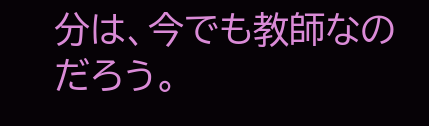分は、今でも教師なのだろう。